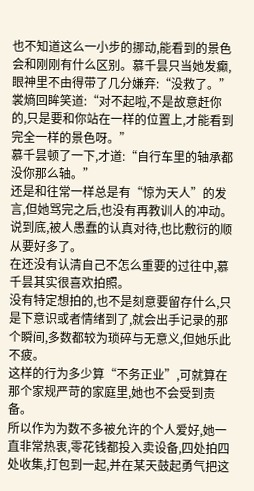也不知道这么一小步的挪动,能看到的景色会和刚刚有什么区别。慕千昙只当她发癫,眼神里不由得带了几分嫌弃:“没救了。”
裳熵回眸笑道:“对不起啦,不是故意赶你的,只是要和你站在一样的位置上,才能看到完全一样的景色呀。”
慕千昙顿了一下,才道:“自行车里的轴承都没你那么轴。”
还是和往常一样总是有“惊为天人”的发言,但她骂完之后,也没有再教训人的冲动。
说到底,被人愚蠢的认真对待,也比敷衍的顺从要好多了。
在还没有认清自己不怎么重要的过往中,慕千昙其实很喜欢拍照。
没有特定想拍的,也不是刻意要留存什么,只是下意识或者情绪到了,就会出手记录的那个瞬间,多数都较为琐碎与无意义,但她乐此不疲。
这样的行为多少算“不务正业”,可就算在那个家规严苛的家庭里,她也不会受到责备。
所以作为为数不多被允许的个人爱好,她一直非常热衷,零花钱都投入卖设备,四处拍四处收集,打包到一起,并在某天鼓起勇气把这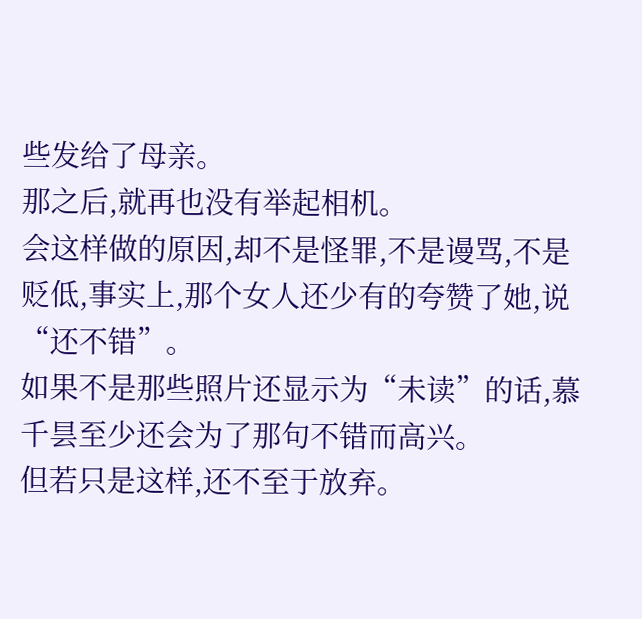些发给了母亲。
那之后,就再也没有举起相机。
会这样做的原因,却不是怪罪,不是谩骂,不是贬低,事实上,那个女人还少有的夸赞了她,说“还不错”。
如果不是那些照片还显示为“未读”的话,慕千昙至少还会为了那句不错而高兴。
但若只是这样,还不至于放弃。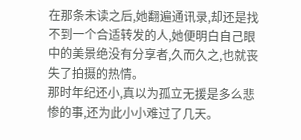在那条未读之后,她翻遍通讯录,却还是找不到一个合适转发的人,她便明白自己眼中的美景绝没有分享者,久而久之,也就丧失了拍摄的热情。
那时年纪还小,真以为孤立无援是多么悲惨的事,还为此小小难过了几天。